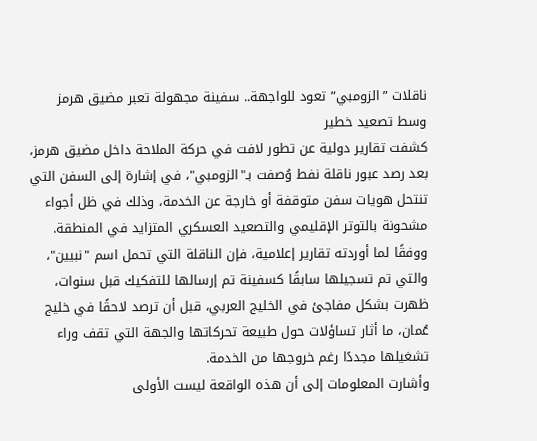ناقلات ”الزومبي” تعود للواجهة.. سفينة مجهولة تعبر مضيق هرمز وسط تصعيد خطير
كشفت تقارير دولية عن تطور لافت في حركة الملاحة داخل مضيق هرمز، بعد رصد عبور ناقلة نفط وُصفت بـ"الزومبي"، في إشارة إلى السفن التي تنتحل هويات سفن متوقفة أو خارجة عن الخدمة، وذلك في ظل أجواء مشحونة بالتوتر الإقليمي والتصعيد العسكري المتزايد في المنطقة.
ووفقًا لما أوردته تقارير إعلامية، فإن الناقلة التي تحمل اسم "نبيين"، والتي تم تسجيلها سابقًا كسفينة تم إرسالها للتفكيك قبل سنوات، ظهرت بشكل مفاجئ في الخليج العربي، قبل أن ترصد لاحقًا في خليج عُمان، ما أثار تساؤلات حول طبيعة تحركاتها والجهة التي تقف وراء تشغيلها مجددًا رغم خروجها من الخدمة.
وأشارت المعلومات إلى أن هذه الواقعة ليست الأولى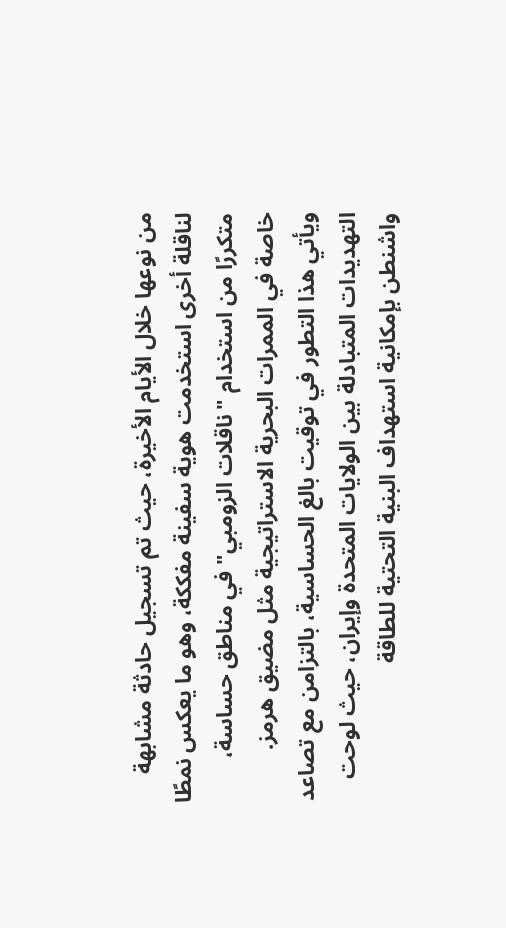من نوعها خلال الأيام الأخيرة، حيث تم تسجيل حادثة مشابهة لناقلة أخرى استخدمت هوية سفينة مفككة، وهو ما يعكس نمطًا متكررًا من استخدام "ناقلات الزومبي" في مناطق حساسة، خاصة في الممرات البحرية الاستراتيجية مثل مضيق هرمز.
ويأتي هذا التطور في توقيت بالغ الحساسية، بالتزامن مع تصاعد التهديدات المتبادلة بين الولايات المتحدة وإيران، حيث لوحت واشنطن بإمكانية استهداف البنية التحتية للطاقة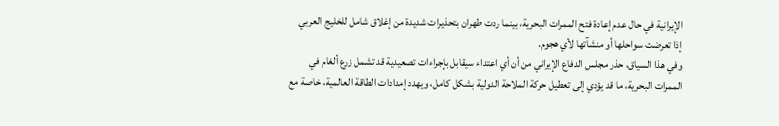الإيرانية في حال عدم إعادة فتح الممرات البحرية، بينما ردت طهران بتحذيرات شديدة من إغلاق شامل للخليج العربي إذا تعرضت سواحلها أو منشآتها لأي هجوم.
وفي هذا السياق، حذر مجلس الدفاع الإيراني من أن أي اعتداء سيقابل بإجراءات تصعيدية قد تشمل زرع ألغام في الممرات البحرية، ما قد يؤدي إلى تعطيل حركة الملاحة الدولية بشكل كامل، ويهدد إمدادات الطاقة العالمية، خاصة مع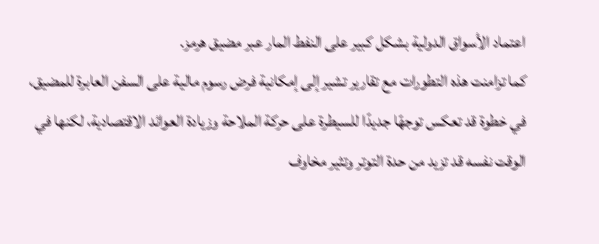اعتماد الأسواق الدولية بشكل كبير على النفط المار عبر مضيق هرمز.
كما تزامنت هذه التطورات مع تقارير تشير إلى إمكانية فرض رسوم مالية على السفن العابرة للمضيق، في خطوة قد تعكس توجهًا جديدًا للسيطرة على حركة الملاحة وزيادة العوائد الاقتصادية، لكنها في الوقت نفسه قد تزيد من حدة التوتر وتثير مخاوف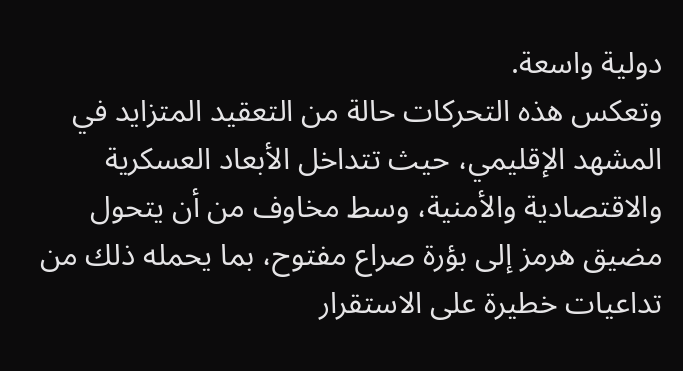دولية واسعة.
وتعكس هذه التحركات حالة من التعقيد المتزايد في المشهد الإقليمي، حيث تتداخل الأبعاد العسكرية والاقتصادية والأمنية، وسط مخاوف من أن يتحول مضيق هرمز إلى بؤرة صراع مفتوح، بما يحمله ذلك من تداعيات خطيرة على الاستقرار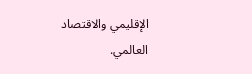الإقليمي والاقتصاد العالمي.